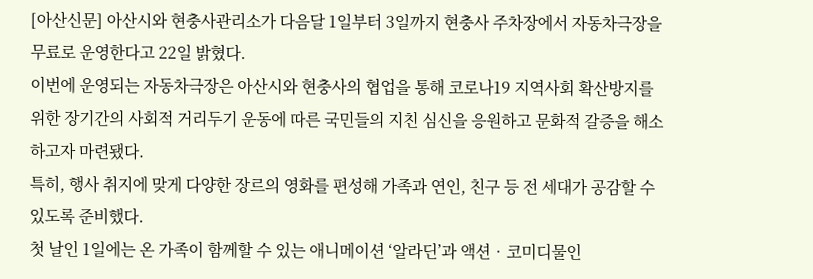[아산신문] 아산시와 현충사관리소가 다음달 1일부터 3일까지 현충사 주차장에서 자동차극장을 무료로 운영한다고 22일 밝혔다.
이번에 운영되는 자동차극장은 아산시와 현충사의 협업을 통해 코로나19 지역사회 확산방지를 위한 장기간의 사회적 거리두기 운동에 따른 국민들의 지친 심신을 응원하고 문화적 갈증을 해소하고자 마련됐다.
특히, 행사 취지에 맞게 다양한 장르의 영화를 편성해 가족과 연인, 친구 등 전 세대가 공감할 수 있도록 준비했다.
첫 날인 1일에는 온 가족이 함께할 수 있는 애니메이션 ‘알라딘’과 액션‧코미디물인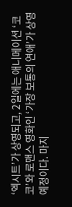‘엑시트’가 상영되고, 2일에는 애니메이션 ‘코코’와 로맨스 영화인 ‘가장 보통의 연애’가 상영 예정이다. 마지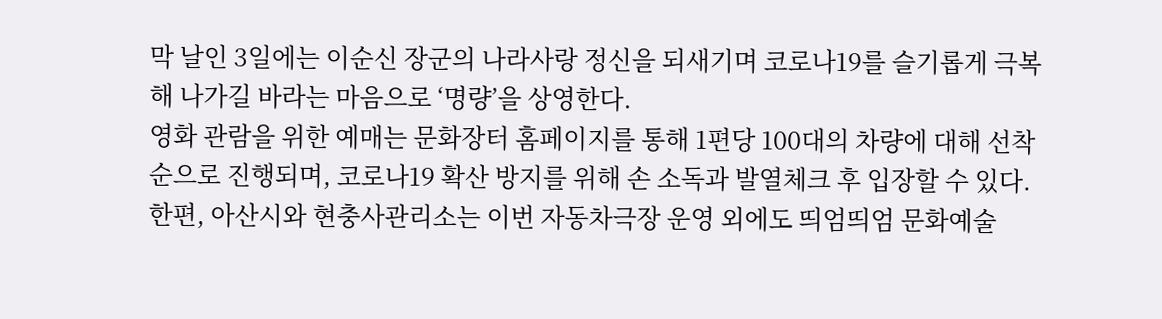막 날인 3일에는 이순신 장군의 나라사랑 정신을 되새기며 코로나19를 슬기롭게 극복해 나가길 바라는 마음으로 ‘명량’을 상영한다.
영화 관람을 위한 예매는 문화장터 홈페이지를 통해 1편당 100대의 차량에 대해 선착순으로 진행되며, 코로나19 확산 방지를 위해 손 소독과 발열체크 후 입장할 수 있다.
한편, 아산시와 현충사관리소는 이번 자동차극장 운영 외에도 띄엄띄엄 문화예술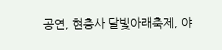공연, 현충사 달빛아래축제, 야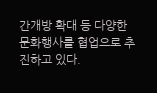간개방 확대 등 다양한 문화행사를 협업으로 추진하고 있다.